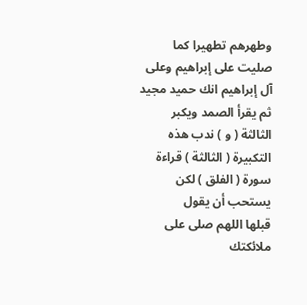وطهرهم تطهيرا كما صليت على إبراهيم وعلى آل إبراهيم انك حميد مجيد ثم يقرأ الصمد ويكبر
الثالثة ( و ) ندب هذه التكبيرة ( الثالثة ) قراءة سورة ( الفلق ) لكن يستحب أن يقول
قبلها اللهم صلى على ملائكتك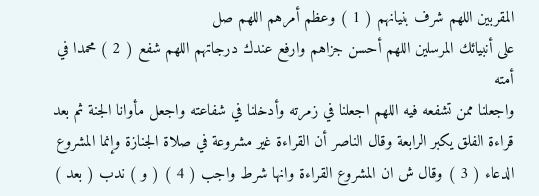المقربين اللهم شرف بنيانهم ( 1 ) وعظم أمرهم اللهم صل
على أنبيائك المرسلين اللهم أحسن جزاهم وارفع عندك درجاتهم اللهم شفع ( 2 ) محمدا في أمته
واجعلنا ممن تشفعه فيه اللهم اجعلنا في زمرته وأدخلنا في شفاعته واجعل مأوانا الجنة ثم بعد
قراءة الفلق يكبر الرابعة وقال الناصر أن القراءة غير مشروعة في صلاة الجنازة وإنما المشروع
الدعاء ( 3 ) وقال ش ان المشروع القراءة وانها شرط واجب ( 4 ) ( و ) ندب ( بعد )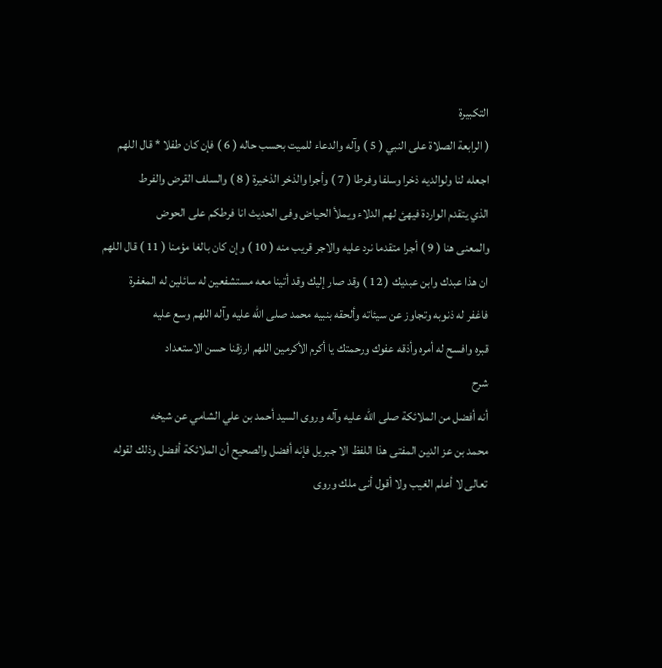التكبيرة
( الرابعة الصلاة على النبي ( 5 ) وآله والدعاء للميت بحسب حاله ( 6 ) فإن كان طفلا * قال اللهم
اجعله لنا ولوالديه ذخرا وسلفا وفرطا ( 7 ) وأجرا والذخر الذخيرة ( 8 ) والسلف القرض والفرط
الذي يتقدم الواردة فيهئ لهم الدلاء ويملأ الحياض وفى الحديث انا فرطكم على الحوض
والمعنى هنا ( 9 ) أجرا متقدما نرد عليه والاجر قريب منه ( 10 ) وإن كان بالغا مؤمنا ( 11 ) قال اللهم
ان هذا عبدك وابن عبديك ( 12 ) وقد صار إليك وقد أتينا معه مستشفعين له سائلين له المغفرة
فاغفر له ذنوبه وتجاوز عن سيئاته وألحقه بنبيه محمد صلى الله عليه وآله اللهم وسع عليه
قبره وافسح له أمره وأذقه عفوك ورحمتك يا أكرم الأكرمين اللهم ارزقنا حسن الاستعداد
شرح
أنه أفضل من الملائكة صلى الله عليه وآله وروى السيد أحمد بن علي الشامي عن شيخه
محمد بن عز الدين المفتى هذا اللفظ الا جبريل فإنه أفضل والصحيح أن الملائكة أفضل وذلك لقوله
تعالى لا أعلم الغيب ولا أقول أنى ملك وروى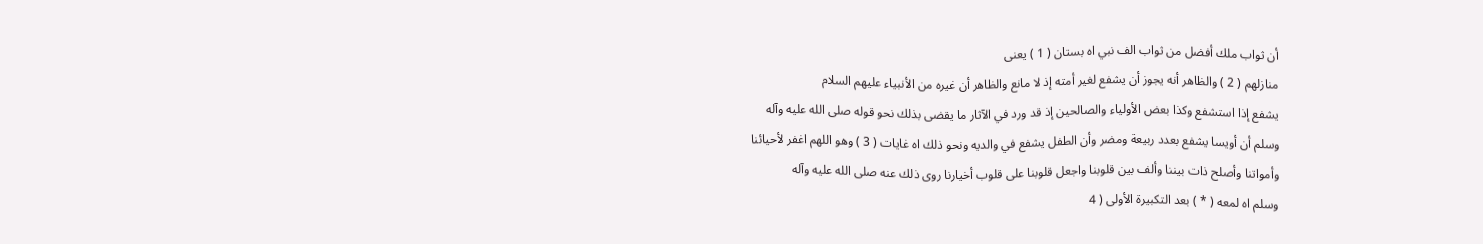أن ثواب ملك أفضل من ثواب الف نبي اه بستان ( 1 ) يعنى
منازلهم ( 2 ) والظاهر أنه يجوز أن يشفع لغير أمته إذ لا مانع والظاهر أن غيره من الأنبياء عليهم السلام
يشفع إذا استشفع وكذا بعض الأولياء والصالحين إذ قد ورد في الآثار ما يقضى بذلك نحو قوله صلى الله عليه وآله
وسلم أن أويسا يشفع بعدد ربيعة ومضر وأن الطفل يشفع في والديه ونحو ذلك اه غايات ( 3 ) وهو اللهم اغفر لأحيائنا
وأمواتنا وأصلح ذات بيننا وألف بين قلوبنا واجعل قلوبنا على قلوب أخيارنا روى ذلك عنه صلى الله عليه وآله
وسلم اه لمعه ( * ) بعد التكبيرة الأولى ( 4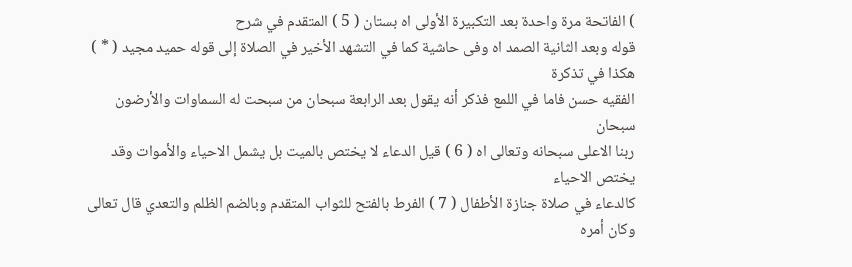) الفاتحة مرة واحدة بعد التكبيرة الأولى اه بستان ( 5 ) المتقدم في شرح
قوله وبعد الثانية الصمد اه وفى حاشية كما في التشهد الأخير في الصلاة إلى قوله حميد مجيد ( * ) هكذا في تذكرة
الفقيه حسن فاما في اللمع فذكر أنه يقول بعد الرابعة سبحان من سبحت له السماوات والأرضون سبحان
ربنا الاعلى سبحانه وتعالى اه ( 6 ) قيل الدعاء لا يختص بالميت بل يشمل الاحياء والأموات وقد يختص الاحياء
كالدعاء في صلاة جنازة الأطفال ( 7 ) الفرط بالفتح للثواب المتقدم وبالضم الظلم والتعدي قال تعالى وكان أمره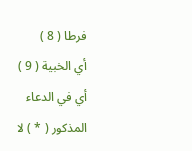فرطا ( 8 )
أي الخبية ( 9 ) أي في الدعاء المذكور ( * ) لا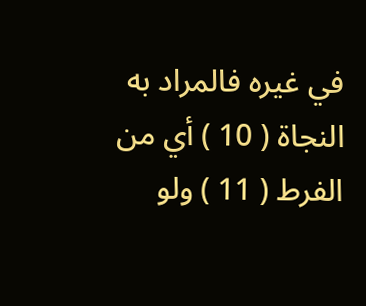في غيره فالمراد به النجاة ( 10 ) أي من الفرط ( 11 ) ولو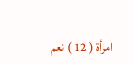امرأة ( 12 ) نعم